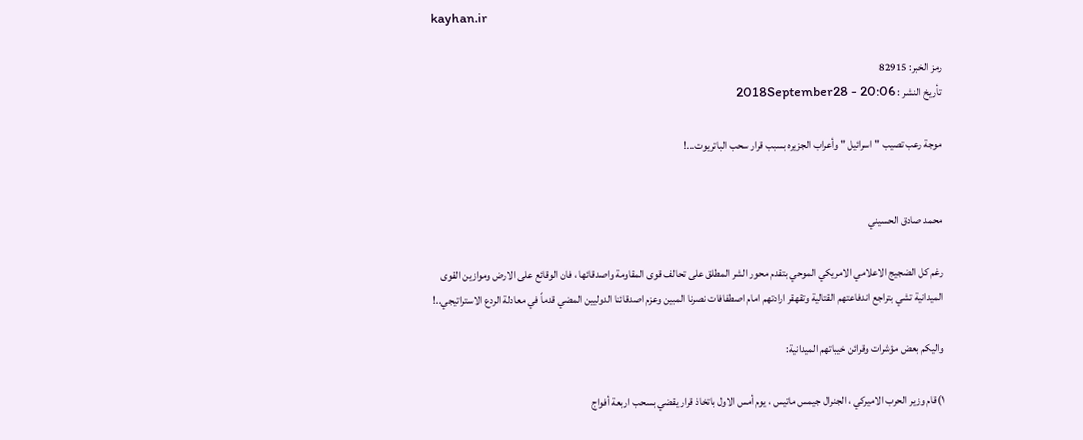kayhan.ir

رمز الخبر: 82915
تأريخ النشر : 2018September28 - 20:06

موجة رعب تصيب "اسرائيل " وأعراب الجزيره بسبب قرار سحب الباتريوت...!


محمد صادق الحسيني

رغم كل الضجيج الاعلامي الامريكي الموحي بتقدم محور الشر المطلق على تحالف قوى المقاومة واصدقائها ، فان الوقائع على الارض وموازين القوى الميدانية تشي بتراجع اندفاعتهم القتالية وتقهقر ارادتهم امام اصطفافات نصرنا المبين وعزم اصدقائنا الدوليين المضي قدماً في معادلة الردع الاستراتيجي..!

واليكم بعض مؤشرات وقرائن خيباتهم الميدانية:

١)قام وزير الحرب الاميركي ، الجنرال جيمس ماتيس ، يوم أمس الاول باتخاذ قرار يقضي بسحب اربعة أفواج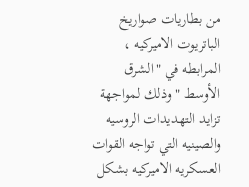من بطاريات صواريخ الباتريوت الاميركيه ، المرابطه في "الشرق الأوسط " وذلك لمواجهة تزايد التهديدات الروسيه والصينيه التي تواجه القوات العسكريه الاميركيه بشكل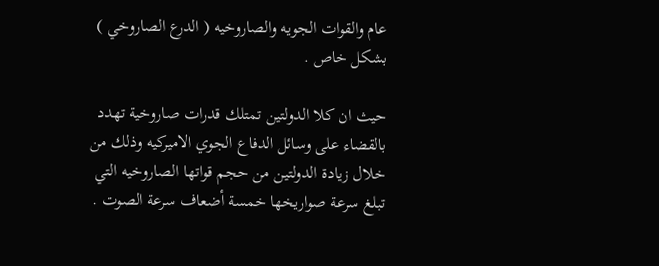عام والقوات الجويه والصاروخيه ( الدرع الصاروخي ) بشكل خاص .

حيث ان كلا الدولتين تمتلك قدرات صاروخية تهدد بالقضاء على وسائل الدفاع الجوي الاميركيه وذلك من خلال زيادة الدولتين من حجم قواتها الصاروخيه التي تبلغ سرعة صواريخها خمسة أضعاف سرعة الصوت .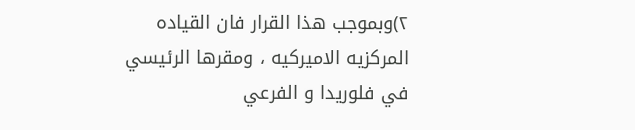٢)وبموجب هذا القرار فان القياده المركزيه الاميركيه ، ومقرها الرئيسي في فلوريدا و الفرعي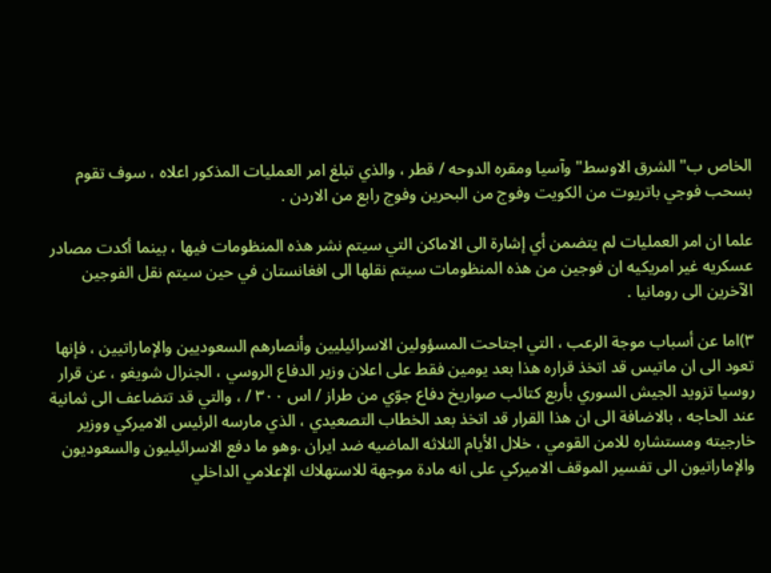الخاص ب" الشرق الاوسط" وآسيا ومقره الدوحه / قطر ، والذي تبلغ امر العمليات المذكور اعلاه ، سوف تقوم بسحب فوجي باتريوت من الكويت وفوج من البحرين وفوج رابع من الاردن .

علما ان امر العمليات لم يتضمن أي إشارة الى الاماكن التي سيتم نشر هذه المنظومات فيها ، بينما أكدت مصادر عسكريه غير امريكيه ان فوجين من هذه المنظومات سيتم نقلها الى افغانستان في حين سيتم نقل الفوجين الآخرين الى رومانيا .

٣)اما عن أسباب موجة الرعب ، التي اجتاحت المسؤولين الاسرائيليين وأنصارهم السعوديين والإماراتيين ، فإنها تعود الى ان ماتيس قد اتخذ قراره هذا بعد يومين فقط على اعلان وزير الدفاع الروسي ، الجنرال شويغو ، عن قرار روسيا تزويد الجيش السوري بأربع كتائب صواريخ دفاع جوّي من طراز / اس ٣٠٠ / ، والتي قد تتضاعف الى ثمانية عند الحاجه ، بالاضافة الى ان هذا القرار قد اتخذ بعد الخطاب التصعيدي ، الذي مارسه الرئيس الاميركي ووزير خارجيته ومستشاره للامن القومي ، خلال الأيام الثلاثه الماضيه ضد ايران .وهو ما دفع الاسرائيليون والسعوديون والإماراتيون الى تفسير الموقف الاميركي على انه مادة موجهة للاستهلاك الإعلامي الداخلي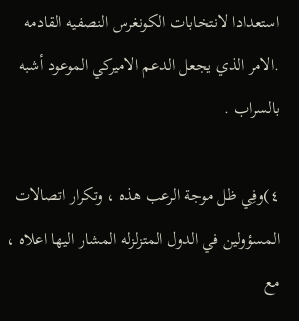استعدادا لانتخابات الكونغرس النصفيه القادمه .الامر الذي يجعل الدعم الاميركي الموعود أشبه بالسراب .

٤)وفِي ظل موجة الرعب هذه ، وتكرار اتصالات المسؤولين في الدول المتزلزله المشار اليها اعلاه ، مع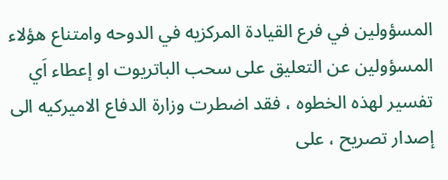المسؤولين في فرع القيادة المركزيه في الدوحه وامتناع هؤلاء المسؤولين عن التعليق على سحب الباتريوت او إعطاء اَي تفسير لهذه الخطوه ، فقد اضطرت وزارة الدفاع الاميركيه الى إصدار تصريح ، على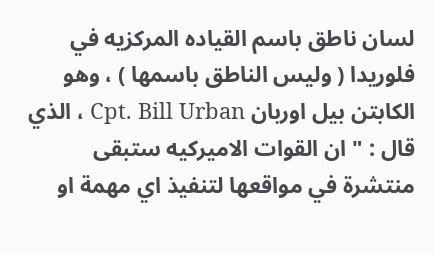لسان ناطق باسم القياده المركزيه في فلوريدا ( وليس الناطق باسمها ) ، وهو الكابتن بيل اوربان Cpt. Bill Urban ، الذي قال : " ان القوات الاميركيه ستبقى منتشرة في مواقعها لتنفيذ اي مهمة او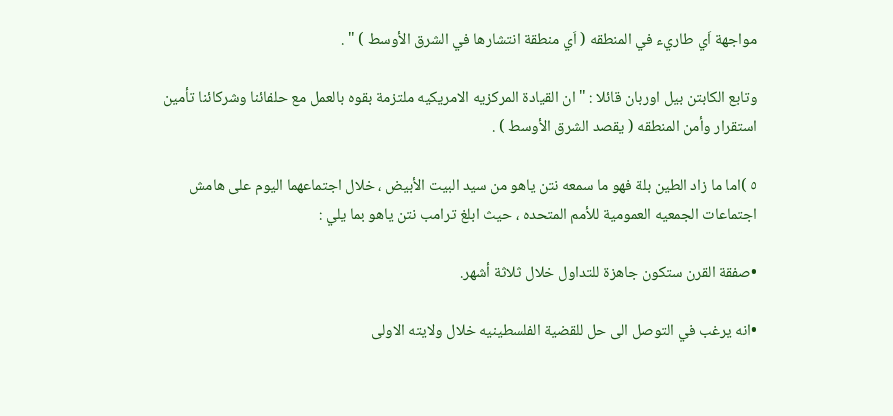مواجهة اَي طاريء في المنطقه ( اَي منطقة انتشارها في الشرق الأوسط ) " .

وتابع الكابتن بيل اوربان قائلا : " ان القيادة المركزيه الامريكيه ملتزمة بقوه بالعمل مع حلفائنا وشركائنا تأمين استقرار وأمن المنطقه ( يقصد الشرق الأوسط ) .

٥ )اما ما زاد الطين بلة فهو ما سمعه نتن ياهو من سيد البيت الأبيض ، خلال اجتماعهما اليوم على هامش اجتماعات الجمعيه العمومية للأمم المتحده ، حيث ابلغ ترامب نتن ياهو بما يلي :

•صفقة القرن ستكون جاهزة للتداول خلال ثلاثة أشهر.

•انه يرغب في التوصل الى حل للقضية الفلسطينيه خلال ولايته الاولى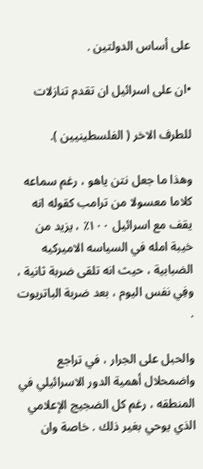على أساس الدولتين .

•ان على اسرائيل ان تقدم تنازلات

للطرف الاخر ( الفلسطينيين ).

وهذا ما جعل نتن ياهو ، رغم سماعه كلاما معسولا من ترامب كقوله انه يقف مع اسرائيل ١٠٠٪ ، يزيد من خيبة امله في السياسه الاميركيه الضبابية ، حيث انه تلقى ضربة ثانية ، وفِي نفس اليوم ، بعد ضربة الباتريوت .

والحبل على الجرار ، في تراجع واضمحلال أهمية الدور الاسرائيلي في المنطقه ، رغم كل الضجيج الإعلامي الذي يوحي بغير ذلك . خاصة وان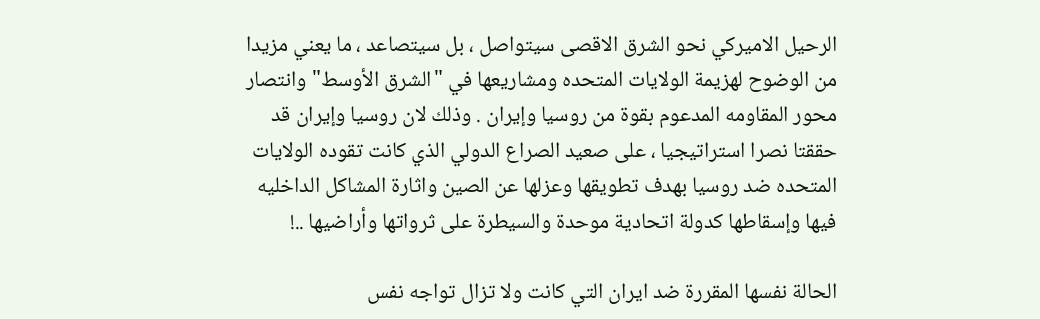الرحيل الاميركي نحو الشرق الاقصى سيتواصل ، بل سيتصاعد ، ما يعني مزيدا من الوضوح لهزيمة الولايات المتحده ومشاريعها في "الشرق الأوسط" وانتصار محور المقاومه المدعوم بقوة من روسيا وإيران . وذلك لان روسيا وإيران قد حققتا نصرا استراتيجيا ، على صعيد الصراع الدولي الذي كانت تقوده الولايات المتحده ضد روسيا بهدف تطويقها وعزلها عن الصين واثارة المشاكل الداخليه فيها وإسقاطها كدولة اتحادية موحدة والسيطرة على ثرواتها وأراضيها ..!

الحالة نفسها المقررة ضد ايران التي كانت ولا تزال تواجه نفس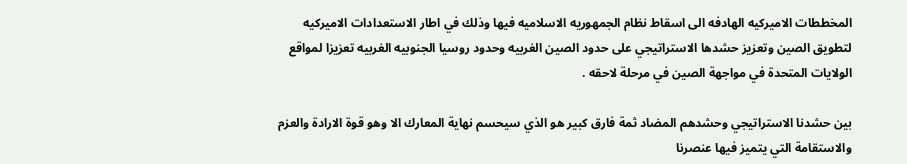المخططات الاميركيه الهادفه الى اسقاط نظام الجمهوريه الاسلاميه فيها وذلك في اطار الاستعدادات الاميركيه لتطويق الصين وتعزيز حشدها الاستراتيجي على حدود الصين الغربيه وحدود روسيا الجنوبيه الغربيه تعزيزا لمواقع الولايات المتحدة في مواجهة الصين في مرحلة لاحقه .

بين حشدنا الاستراتيجي وحشدهم المضاد ثمة فارق كبير هو الذي سيحسم نهاية المعارك الا وهو قوة الارادة والعزم والاستقامة التي يتميز فيها عنصرنا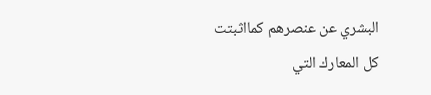البشري عن عنصرهم كمااثبتت كل المعارك التي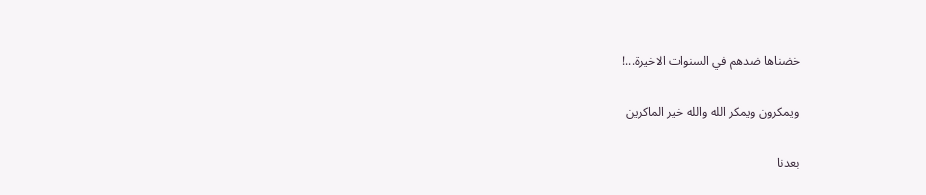خضناها ضدهم في السنوات الاخيرة...!

ويمكرون ويمكر الله والله خير الماكرين

بعدنا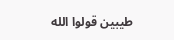طيبين قولوا الله